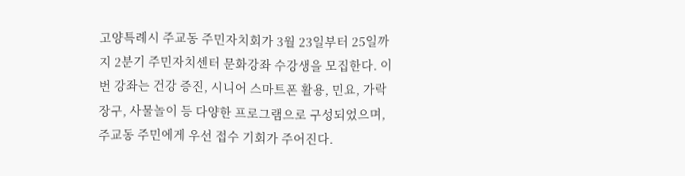고양특례시 주교동 주민자치회가 3월 23일부터 25일까지 2분기 주민자치센터 문화강좌 수강생을 모집한다. 이번 강좌는 건강 증진, 시니어 스마트폰 활용, 민요, 가락장구, 사물놀이 등 다양한 프로그램으로 구성되었으며, 주교동 주민에게 우선 접수 기회가 주어진다.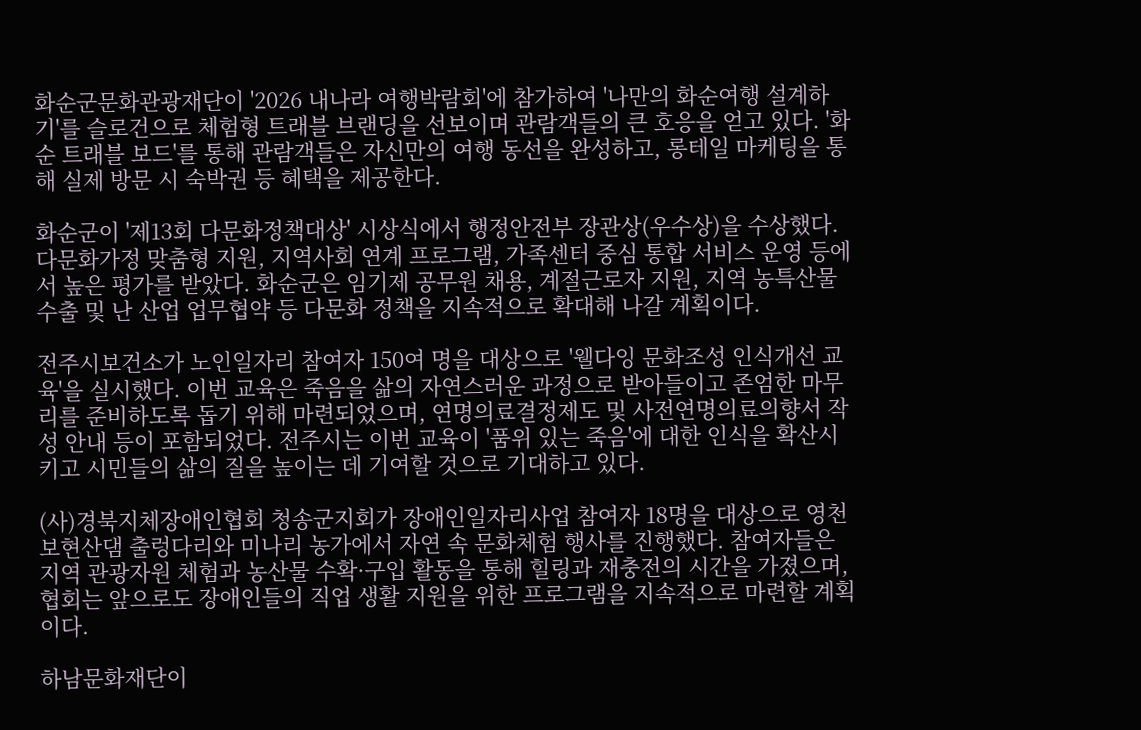화순군문화관광재단이 '2026 내나라 여행박람회'에 참가하여 '나만의 화순여행 설계하기'를 슬로건으로 체험형 트래블 브랜딩을 선보이며 관람객들의 큰 호응을 얻고 있다. '화순 트래블 보드'를 통해 관람객들은 자신만의 여행 동선을 완성하고, 롱테일 마케팅을 통해 실제 방문 시 숙박권 등 혜택을 제공한다.

화순군이 '제13회 다문화정책대상' 시상식에서 행정안전부 장관상(우수상)을 수상했다. 다문화가정 맞춤형 지원, 지역사회 연계 프로그램, 가족센터 중심 통합 서비스 운영 등에서 높은 평가를 받았다. 화순군은 임기제 공무원 채용, 계절근로자 지원, 지역 농특산물 수출 및 난 산업 업무협약 등 다문화 정책을 지속적으로 확대해 나갈 계획이다.

전주시보건소가 노인일자리 참여자 150여 명을 대상으로 '웰다잉 문화조성 인식개선 교육'을 실시했다. 이번 교육은 죽음을 삶의 자연스러운 과정으로 받아들이고 존엄한 마무리를 준비하도록 돕기 위해 마련되었으며, 연명의료결정제도 및 사전연명의료의향서 작성 안내 등이 포함되었다. 전주시는 이번 교육이 '품위 있는 죽음'에 대한 인식을 확산시키고 시민들의 삶의 질을 높이는 데 기여할 것으로 기대하고 있다.

(사)경북지체장애인협회 청송군지회가 장애인일자리사업 참여자 18명을 대상으로 영천 보현산댐 출렁다리와 미나리 농가에서 자연 속 문화체험 행사를 진행했다. 참여자들은 지역 관광자원 체험과 농산물 수확·구입 활동을 통해 힐링과 재충전의 시간을 가졌으며, 협회는 앞으로도 장애인들의 직업 생활 지원을 위한 프로그램을 지속적으로 마련할 계획이다.

하남문화재단이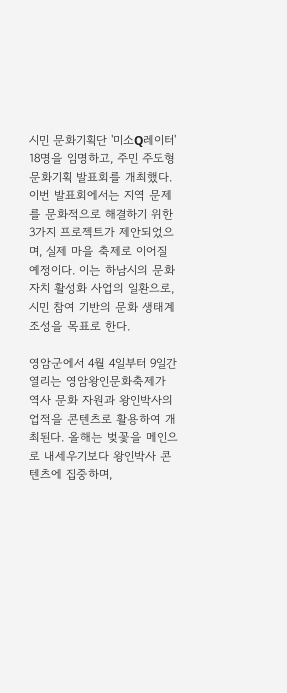시민 문화기획단 '미소Q레이터' 18명을 임명하고, 주민 주도형 문화기획 발표회를 개최했다. 이번 발표회에서는 지역 문제를 문화적으로 해결하기 위한 3가지 프로젝트가 제안되었으며, 실제 마을 축제로 이어질 예정이다. 이는 하남시의 문화자치 활성화 사업의 일환으로, 시민 참여 기반의 문화 생태계 조성을 목표로 한다.

영암군에서 4월 4일부터 9일간 열리는 영암왕인문화축제가 역사 문화 자원과 왕인박사의 업적을 콘텐츠로 활용하여 개최된다. 올해는 벚꽃을 메인으로 내세우기보다 왕인박사 콘텐츠에 집중하며,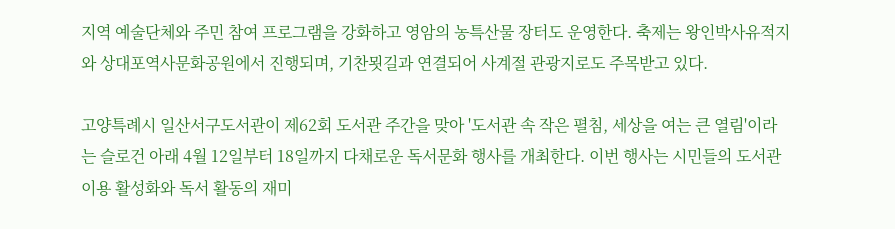지역 예술단체와 주민 참여 프로그램을 강화하고 영암의 농특산물 장터도 운영한다. 축제는 왕인박사유적지와 상대포역사문화공원에서 진행되며, 기찬묏길과 연결되어 사계절 관광지로도 주목받고 있다.

고양특례시 일산서구도서관이 제62회 도서관 주간을 맞아 '도서관 속 작은 펼침, 세상을 여는 큰 열림'이라는 슬로건 아래 4월 12일부터 18일까지 다채로운 독서문화 행사를 개최한다. 이번 행사는 시민들의 도서관 이용 활성화와 독서 활동의 재미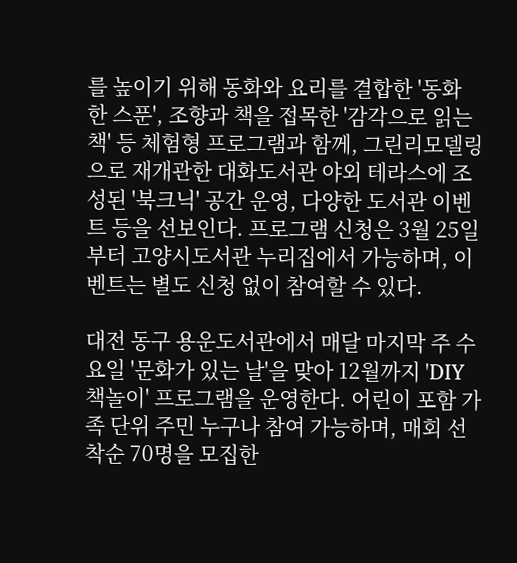를 높이기 위해 동화와 요리를 결합한 '동화 한 스푼', 조향과 책을 접목한 '감각으로 읽는 책' 등 체험형 프로그램과 함께, 그린리모델링으로 재개관한 대화도서관 야외 테라스에 조성된 '북크닉' 공간 운영, 다양한 도서관 이벤트 등을 선보인다. 프로그램 신청은 3월 25일부터 고양시도서관 누리집에서 가능하며, 이벤트는 별도 신청 없이 참여할 수 있다.

대전 동구 용운도서관에서 매달 마지막 주 수요일 '문화가 있는 날'을 맞아 12월까지 'DIY 책놀이' 프로그램을 운영한다. 어린이 포함 가족 단위 주민 누구나 참여 가능하며, 매회 선착순 70명을 모집한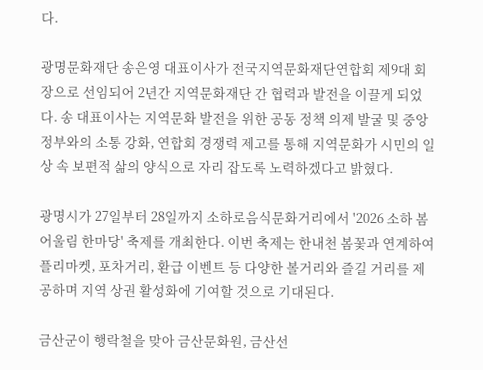다.

광명문화재단 송은영 대표이사가 전국지역문화재단연합회 제9대 회장으로 선임되어 2년간 지역문화재단 간 협력과 발전을 이끌게 되었다. 송 대표이사는 지역문화 발전을 위한 공동 정책 의제 발굴 및 중앙정부와의 소통 강화, 연합회 경쟁력 제고를 통해 지역문화가 시민의 일상 속 보편적 삶의 양식으로 자리 잡도록 노력하겠다고 밝혔다.

광명시가 27일부터 28일까지 소하로음식문화거리에서 '2026 소하 봄어울림 한마당' 축제를 개최한다. 이번 축제는 한내천 봄꽃과 연계하여 플리마켓, 포차거리, 환급 이벤트 등 다양한 볼거리와 즐길 거리를 제공하며 지역 상권 활성화에 기여할 것으로 기대된다.

금산군이 행락철을 맞아 금산문화원, 금산선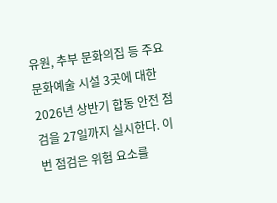유원, 추부 문화의집 등 주요 문화예술 시설 3곳에 대한 2026년 상반기 합동 안전 점검을 27일까지 실시한다. 이번 점검은 위험 요소를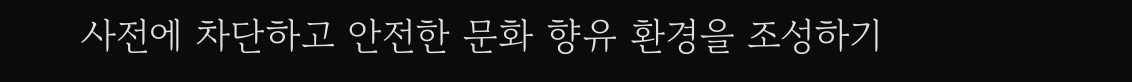사전에 차단하고 안전한 문화 향유 환경을 조성하기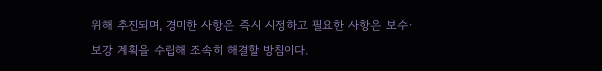위해 추진되며, 경미한 사항은 즉시 시정하고 필요한 사항은 보수·보강 계획을 수립해 조속히 해결할 방침이다.